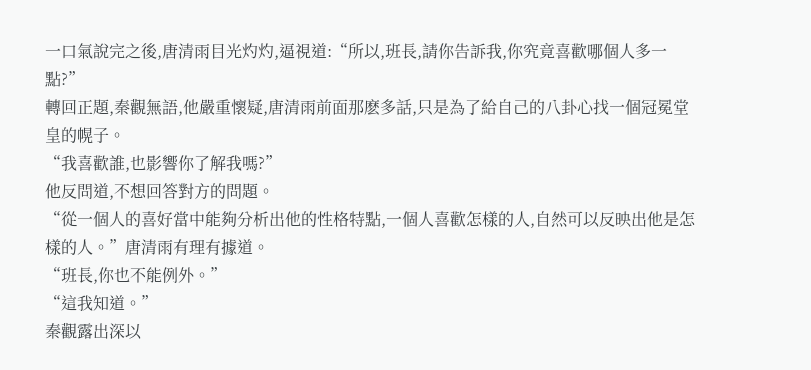一口氣說完之後,唐清雨目光灼灼,逼視道:“所以,班長,請你告訴我,你究竟喜歡哪個人多一點?”
轉回正題,秦觀無語,他嚴重懷疑,唐清雨前面那麽多話,只是為了給自己的八卦心找一個冠冕堂皇的幌子。
“我喜歡誰,也影響你了解我嗎?”
他反問道,不想回答對方的問題。
“從一個人的喜好當中能夠分析出他的性格特點,一個人喜歡怎樣的人,自然可以反映出他是怎樣的人。”唐清雨有理有據道。
“班長,你也不能例外。”
“這我知道。”
秦觀露出深以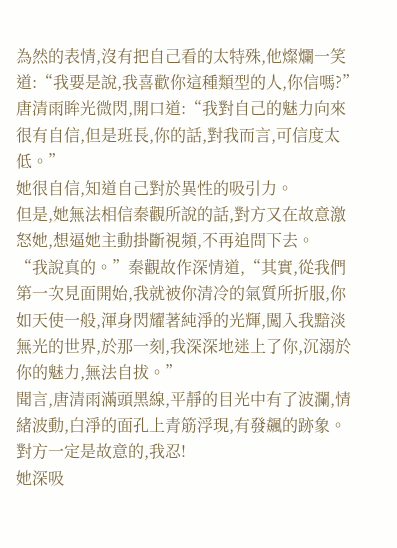為然的表情,沒有把自己看的太特殊,他燦爛一笑道:“我要是說,我喜歡你這種類型的人,你信嗎?”
唐清雨眸光微閃,開口道:“我對自己的魅力向來很有自信,但是班長,你的話,對我而言,可信度太低。”
她很自信,知道自己對於異性的吸引力。
但是,她無法相信秦觀所說的話,對方又在故意激怒她,想逼她主動掛斷視頻,不再追問下去。
“我說真的。”秦觀故作深情道,“其實,從我們第一次見面開始,我就被你清冷的氣質所折服,你如天使一般,渾身閃耀著純淨的光輝,闖入我黯淡無光的世界,於那一刻,我深深地迷上了你,沉溺於你的魅力,無法自拔。”
聞言,唐清雨滿頭黑線,平靜的目光中有了波瀾,情緒波動,白淨的面孔上青筋浮現,有發飆的跡象。
對方一定是故意的,我忍!
她深吸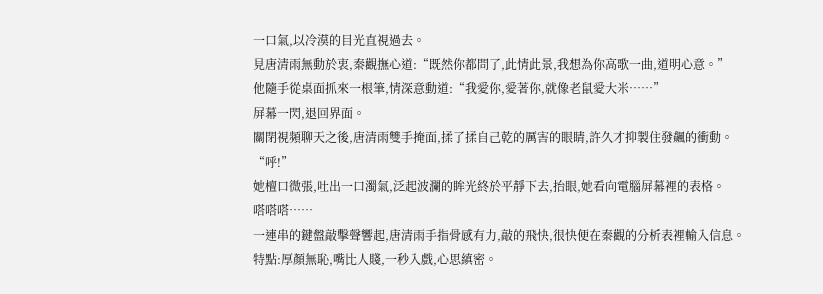一口氣,以冷漠的目光直視過去。
見唐清雨無動於衷,秦觀撫心道:“既然你都問了,此情此景,我想為你高歌一曲,道明心意。”
他隨手從桌面抓來一根筆,情深意動道:“我愛你,愛著你,就像老鼠愛大米……”
屏幕一閃,退回界面。
關閉視頻聊天之後,唐清雨雙手掩面,揉了揉自己乾的厲害的眼睛,許久才抑製住發飆的衝動。
“呼!”
她檀口微張,吐出一口濁氣,泛起波瀾的眸光終於平靜下去,抬眼,她看向電腦屏幕裡的表格。
嗒嗒嗒……
一連串的鍵盤敲擊聲響起,唐清雨手指骨感有力,敲的飛快,很快便在秦觀的分析表裡輸入信息。
特點:厚顏無恥,嘴比人賤,一秒入戲,心思縝密。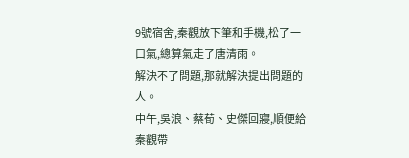9號宿舍,秦觀放下筆和手機,松了一口氣,總算氣走了唐清雨。
解決不了問題,那就解決提出問題的人。
中午,吳浪、蔡荀、史傑回寢,順便給秦觀帶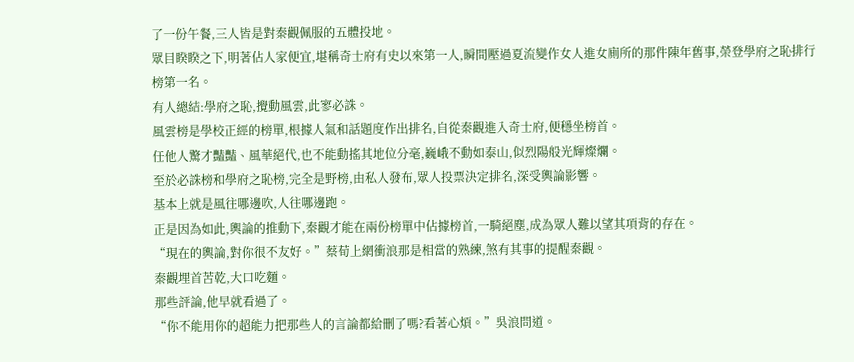了一份午餐,三人皆是對秦觀佩服的五體投地。
眾目睽睽之下,明著佔人家便宜,堪稱奇士府有史以來第一人,瞬間壓過夏流變作女人進女廁所的那件陳年舊事,榮登學府之恥排行榜第一名。
有人總結:學府之恥,攪動風雲,此寥必誅。
風雲榜是學校正經的榜單,根據人氣和話題度作出排名,自從秦觀進入奇士府,便穩坐榜首。
任他人驚才豔豔、風華絕代,也不能動搖其地位分毫,巍峨不動如泰山,似烈陽般光輝燦爛。
至於必誅榜和學府之恥榜,完全是野榜,由私人發布,眾人投票決定排名,深受輿論影響。
基本上就是風往哪邊吹,人往哪邊跑。
正是因為如此,輿論的推動下,秦觀才能在兩份榜單中佔據榜首,一騎絕塵,成為眾人難以望其項背的存在。
“現在的輿論,對你很不友好。”蔡荀上網衝浪那是相當的熟練,煞有其事的提醒秦觀。
秦觀埋首苦乾,大口吃麵。
那些評論,他早就看過了。
“你不能用你的超能力把那些人的言論都給刪了嗎?看著心煩。”吳浪問道。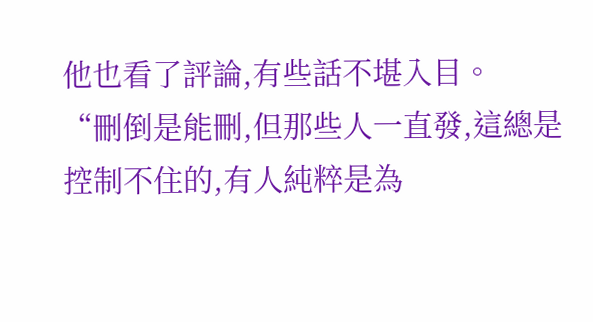他也看了評論,有些話不堪入目。
“刪倒是能刪,但那些人一直發,這總是控制不住的,有人純粹是為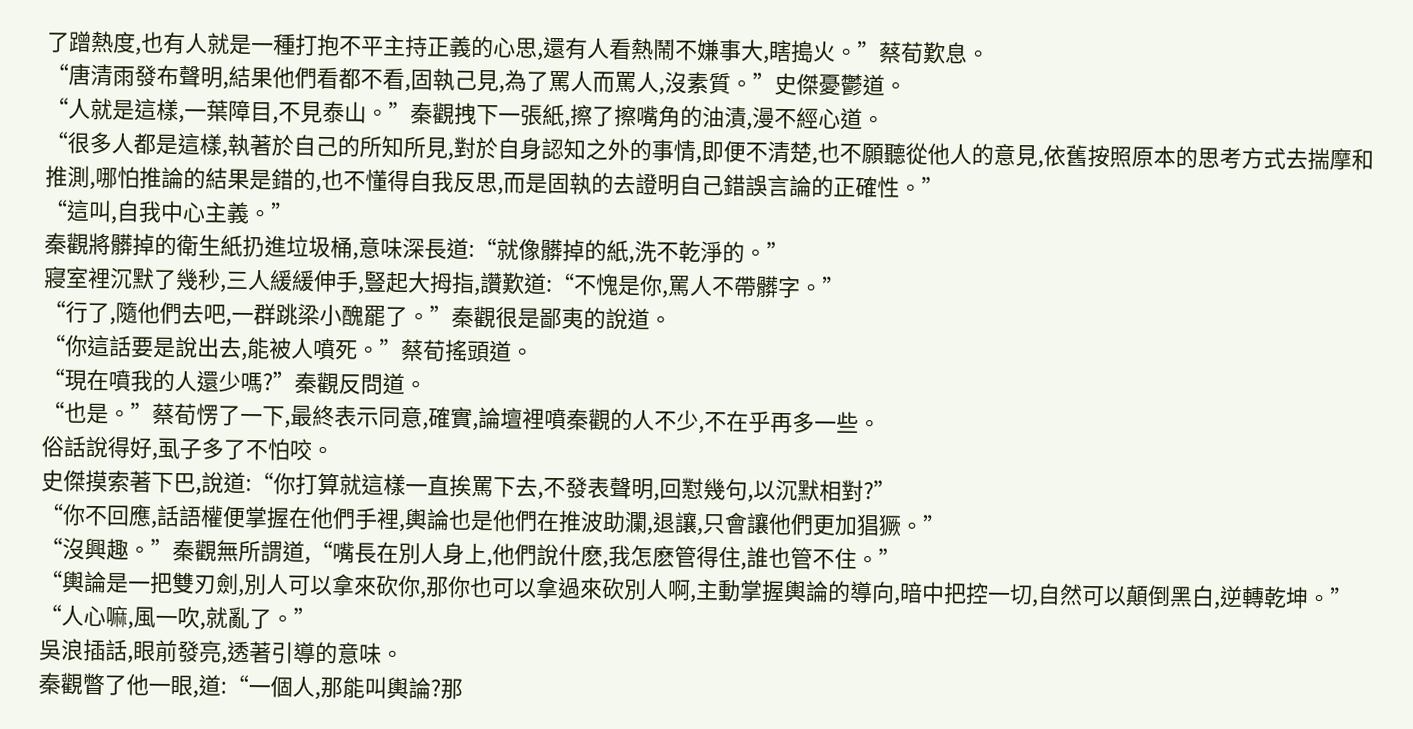了蹭熱度,也有人就是一種打抱不平主持正義的心思,還有人看熱鬧不嫌事大,瞎搗火。”蔡荀歎息。
“唐清雨發布聲明,結果他們看都不看,固執己見,為了罵人而罵人,沒素質。”史傑憂鬱道。
“人就是這樣,一葉障目,不見泰山。”秦觀拽下一張紙,擦了擦嘴角的油漬,漫不經心道。
“很多人都是這樣,執著於自己的所知所見,對於自身認知之外的事情,即便不清楚,也不願聽從他人的意見,依舊按照原本的思考方式去揣摩和推測,哪怕推論的結果是錯的,也不懂得自我反思,而是固執的去證明自己錯誤言論的正確性。”
“這叫,自我中心主義。”
秦觀將髒掉的衛生紙扔進垃圾桶,意味深長道:“就像髒掉的紙,洗不乾淨的。”
寢室裡沉默了幾秒,三人緩緩伸手,豎起大拇指,讚歎道:“不愧是你,罵人不帶髒字。”
“行了,隨他們去吧,一群跳梁小醜罷了。”秦觀很是鄙夷的說道。
“你這話要是說出去,能被人噴死。”蔡荀搖頭道。
“現在噴我的人還少嗎?”秦觀反問道。
“也是。”蔡荀愣了一下,最終表示同意,確實,論壇裡噴秦觀的人不少,不在乎再多一些。
俗話說得好,虱子多了不怕咬。
史傑摸索著下巴,說道:“你打算就這樣一直挨罵下去,不發表聲明,回懟幾句,以沉默相對?”
“你不回應,話語權便掌握在他們手裡,輿論也是他們在推波助瀾,退讓,只會讓他們更加猖獗。”
“沒興趣。”秦觀無所謂道,“嘴長在別人身上,他們說什麽,我怎麽管得住,誰也管不住。”
“輿論是一把雙刃劍,別人可以拿來砍你,那你也可以拿過來砍別人啊,主動掌握輿論的導向,暗中把控一切,自然可以顛倒黑白,逆轉乾坤。”
“人心嘛,風一吹,就亂了。”
吳浪插話,眼前發亮,透著引導的意味。
秦觀瞥了他一眼,道:“一個人,那能叫輿論?那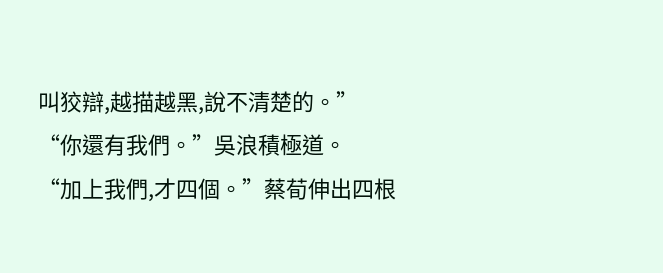叫狡辯,越描越黑,說不清楚的。”
“你還有我們。”吳浪積極道。
“加上我們,才四個。”蔡荀伸出四根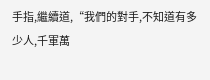手指,繼續道,“我們的對手,不知道有多少人,千軍萬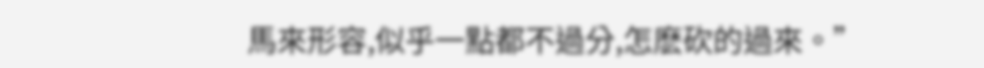馬來形容,似乎一點都不過分,怎麽砍的過來。”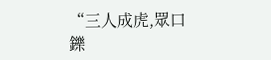“三人成虎,眾口鑠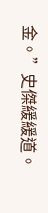金。”史傑緩緩道。